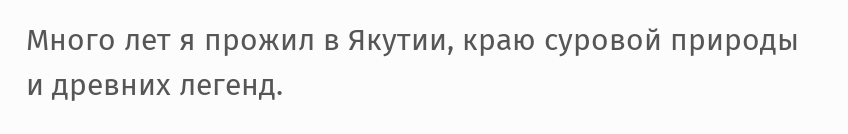Много лет я прожил в Якутии, краю суровой природы и древних легенд.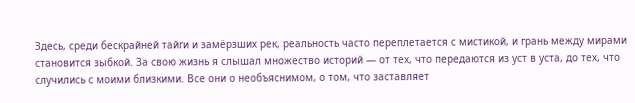Здесь, среди бескрайней тайги и замёрзших рек, реальность часто переплетается с мистикой, и грань между мирами становится зыбкой. За свою жизнь я слышал множество историй — от тех, что передаются из уст в уста, до тех, что случились с моими близкими. Все они о необъяснимом, о том, что заставляет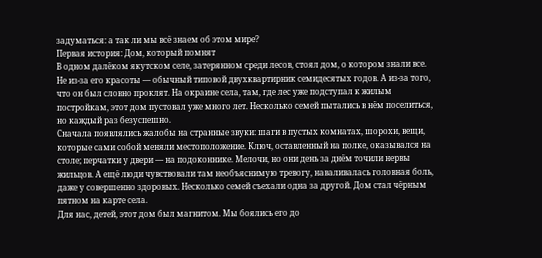задуматься: а так ли мы всё знаем об этом мире?
Первая история: Дом, который помнят
В одном далёком якутском селе, затерянном среди лесов, стоял дом, о котором знали все. Не из-за его красоты — обычный типовой двухквартирник семидесятых годов. А из-за того, что он был словно проклят. На окраине села, там, где лес уже подступал к жилым постройкам, этот дом пустовал уже много лет. Несколько семей пытались в нём поселиться, но каждый раз безуспешно.
Сначала появлялись жалобы на странные звуки: шаги в пустых комнатах, шорохи, вещи, которые сами собой меняли местоположение. Ключ, оставленный на полке, оказывался на столе; перчатки у двери — на подоконнике. Мелочи, но они день за днём точили нервы жильцов. А ещё люди чувствовали там необъяснимую тревогу, наваливалась головная боль, даже у совершенно здоровых. Несколько семей съехали одна за другой. Дом стал чёрным пятном на карте села.
Для нас, детей, этот дом был магнитом. Мы боялись его до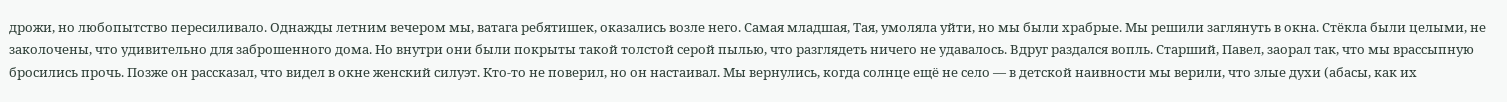дрожи, но любопытство пересиливало. Однажды летним вечером мы, ватага ребятишек, оказались возле него. Самая младшая, Тая, умоляла уйти, но мы были храбрые. Мы решили заглянуть в окна. Стёкла были целыми, не заколочены, что удивительно для заброшенного дома. Но внутри они были покрыты такой толстой серой пылью, что разглядеть ничего не удавалось. Вдруг раздался вопль. Старший, Павел, заорал так, что мы врассыпную бросились прочь. Позже он рассказал, что видел в окне женский силуэт. Кто-то не поверил, но он настаивал. Мы вернулись, когда солнце ещё не село — в детской наивности мы верили, что злые духи (абасы, как их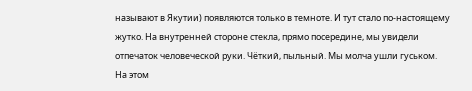называют в Якутии) появляются только в темноте. И тут стало по-настоящему жутко. На внутренней стороне стекла, прямо посередине, мы увидели отпечаток человеческой руки. Чёткий, пыльный. Мы молча ушли гуськом.
На этом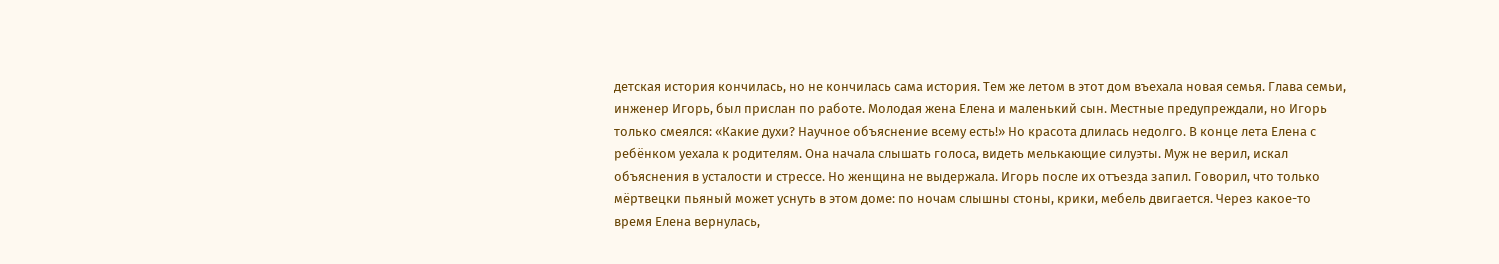детская история кончилась, но не кончилась сама история. Тем же летом в этот дом въехала новая семья. Глава семьи, инженер Игорь, был прислан по работе. Молодая жена Елена и маленький сын. Местные предупреждали, но Игорь только смеялся: «Какие духи? Научное объяснение всему есть!» Но красота длилась недолго. В конце лета Елена с ребёнком уехала к родителям. Она начала слышать голоса, видеть мелькающие силуэты. Муж не верил, искал объяснения в усталости и стрессе. Но женщина не выдержала. Игорь после их отъезда запил. Говорил, что только мёртвецки пьяный может уснуть в этом доме: по ночам слышны стоны, крики, мебель двигается. Через какое-то время Елена вернулась,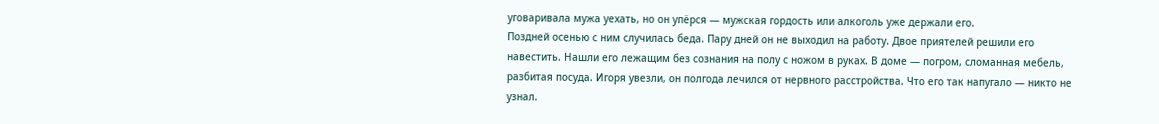уговаривала мужа уехать, но он упёрся — мужская гордость или алкоголь уже держали его.
Поздней осенью с ним случилась беда. Пару дней он не выходил на работу. Двое приятелей решили его навестить. Нашли его лежащим без сознания на полу с ножом в руках. В доме — погром, сломанная мебель, разбитая посуда. Игоря увезли, он полгода лечился от нервного расстройства. Что его так напугало — никто не узнал.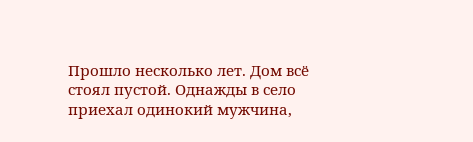Прошло несколько лет. Дом всё стоял пустой. Однажды в село приехал одинокий мужчина,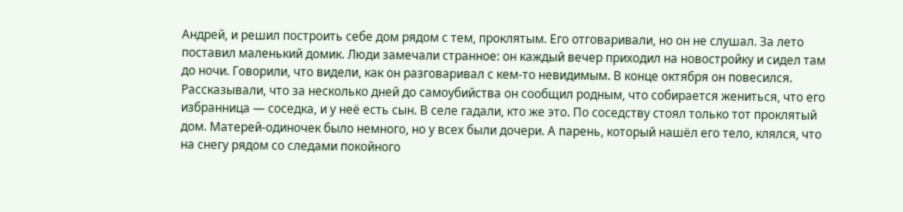Андрей, и решил построить себе дом рядом с тем, проклятым. Его отговаривали, но он не слушал. За лето поставил маленький домик. Люди замечали странное: он каждый вечер приходил на новостройку и сидел там до ночи. Говорили, что видели, как он разговаривал с кем-то невидимым. В конце октября он повесился. Рассказывали, что за несколько дней до самоубийства он сообщил родным, что собирается жениться, что его избранница — соседка, и у неё есть сын. В селе гадали, кто же это. По соседству стоял только тот проклятый дом. Матерей-одиночек было немного, но у всех были дочери. А парень, который нашёл его тело, клялся, что на снегу рядом со следами покойного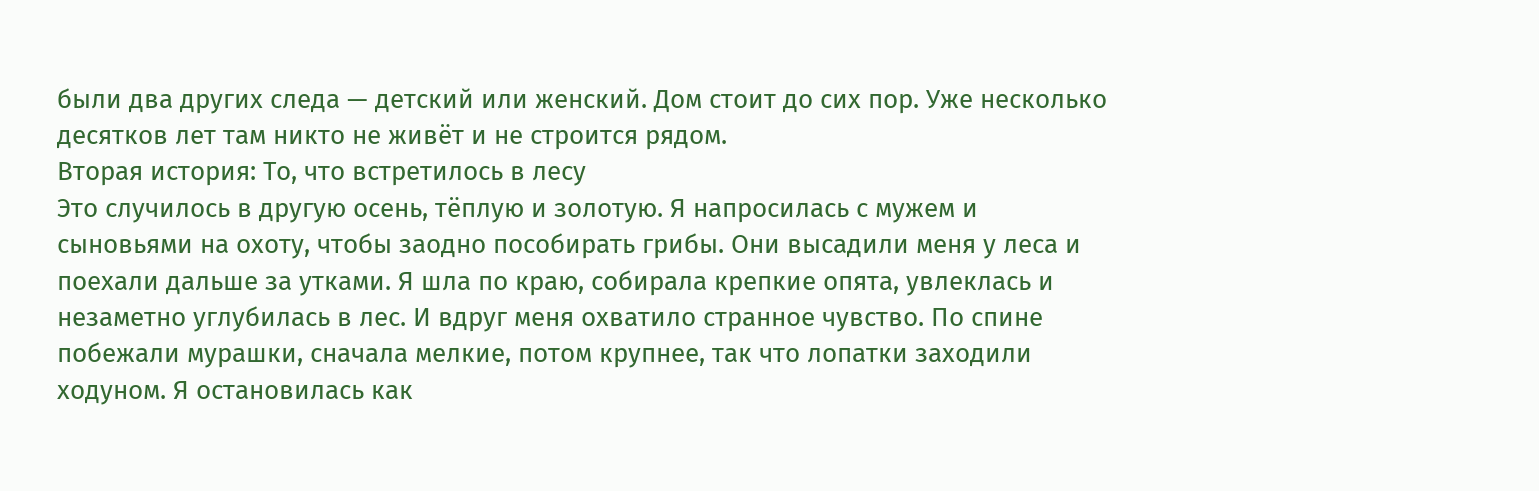были два других следа — детский или женский. Дом стоит до сих пор. Уже несколько десятков лет там никто не живёт и не строится рядом.
Вторая история: То, что встретилось в лесу
Это случилось в другую осень, тёплую и золотую. Я напросилась с мужем и сыновьями на охоту, чтобы заодно пособирать грибы. Они высадили меня у леса и поехали дальше за утками. Я шла по краю, собирала крепкие опята, увлеклась и незаметно углубилась в лес. И вдруг меня охватило странное чувство. По спине побежали мурашки, сначала мелкие, потом крупнее, так что лопатки заходили ходуном. Я остановилась как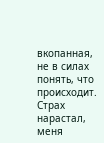вкопанная, не в силах понять, что происходит. Страх нарастал, меня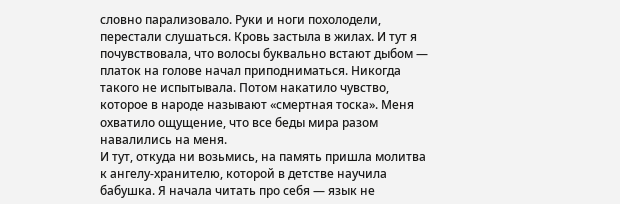словно парализовало. Руки и ноги похолодели, перестали слушаться. Кровь застыла в жилах. И тут я почувствовала, что волосы буквально встают дыбом — платок на голове начал приподниматься. Никогда такого не испытывала. Потом накатило чувство, которое в народе называют «смертная тоска». Меня охватило ощущение, что все беды мира разом навалились на меня.
И тут, откуда ни возьмись, на память пришла молитва к ангелу-хранителю, которой в детстве научила бабушка. Я начала читать про себя — язык не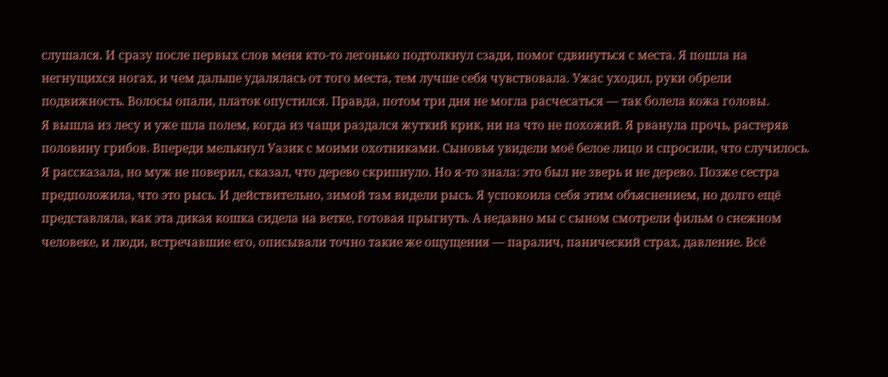слушался. И сразу после первых слов меня кто-то легонько подтолкнул сзади, помог сдвинуться с места. Я пошла на негнущихся ногах, и чем дальше удалялась от того места, тем лучше себя чувствовала. Ужас уходил, руки обрели подвижность. Волосы опали, платок опустился. Правда, потом три дня не могла расчесаться — так болела кожа головы.
Я вышла из лесу и уже шла полем, когда из чащи раздался жуткий крик, ни на что не похожий. Я рванула прочь, растеряв половину грибов. Впереди мелькнул Уазик с моими охотниками. Сыновья увидели моё белое лицо и спросили, что случилось. Я рассказала, но муж не поверил, сказал, что дерево скрипнуло. Но я-то знала: это был не зверь и не дерево. Позже сестра предположила, что это рысь. И действительно, зимой там видели рысь. Я успокоила себя этим объяснением, но долго ещё представляла, как эта дикая кошка сидела на ветке, готовая прыгнуть. А недавно мы с сыном смотрели фильм о снежном человеке, и люди, встречавшие его, описывали точно такие же ощущения — паралич, панический страх, давление. Всё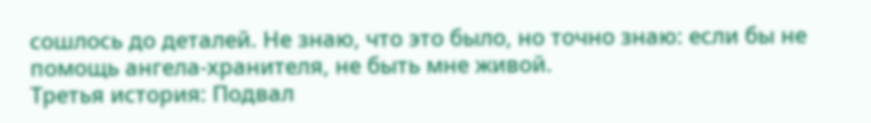сошлось до деталей. Не знаю, что это было, но точно знаю: если бы не помощь ангела-хранителя, не быть мне живой.
Третья история: Подвал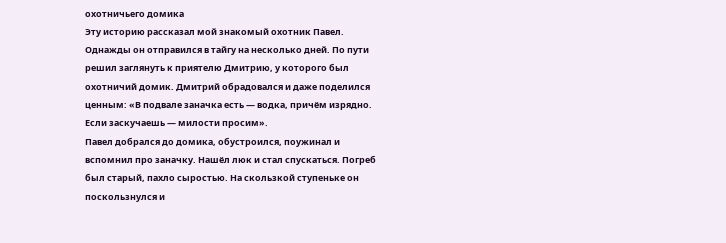охотничьего домика
Эту историю рассказал мой знакомый охотник Павел. Однажды он отправился в тайгу на несколько дней. По пути решил заглянуть к приятелю Дмитрию, у которого был охотничий домик. Дмитрий обрадовался и даже поделился ценным: «В подвале заначка есть — водка, причём изрядно. Если заскучаешь — милости просим».
Павел добрался до домика, обустроился, поужинал и вспомнил про заначку. Нашёл люк и стал спускаться. Погреб был старый, пахло сыростью. На скользкой ступеньке он поскользнулся и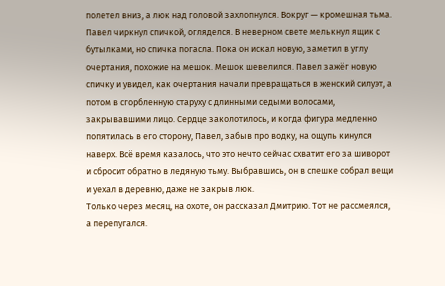полетел вниз, а люк над головой захлопнулся. Вокруг — кромешная тьма. Павел чиркнул спичкой, огляделся. В неверном свете мелькнул ящик с бутылками, но спичка погасла. Пока он искал новую, заметил в углу очертания, похожие на мешок. Мешок шевелился. Павел зажёг новую спичку и увидел, как очертания начали превращаться в женский силуэт, а потом в сгорбленную старуху с длинными седыми волосами, закрывавшими лицо. Сердце заколотилось, и когда фигура медленно попятилась в его сторону, Павел, забыв про водку, на ощупь кинулся наверх. Всё время казалось, что это нечто сейчас схватит его за шиворот и сбросит обратно в ледяную тьму. Выбравшись, он в спешке собрал вещи и уехал в деревню, даже не закрыв люк.
Только через месяц, на охоте, он рассказал Дмитрию. Тот не рассмеялся, а перепугался.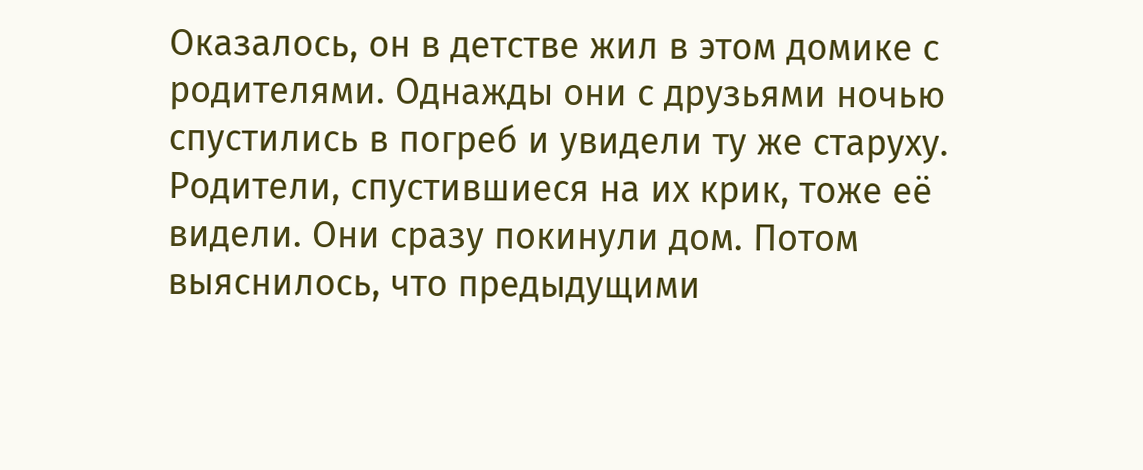Оказалось, он в детстве жил в этом домике с родителями. Однажды они с друзьями ночью спустились в погреб и увидели ту же старуху. Родители, спустившиеся на их крик, тоже её видели. Они сразу покинули дом. Потом выяснилось, что предыдущими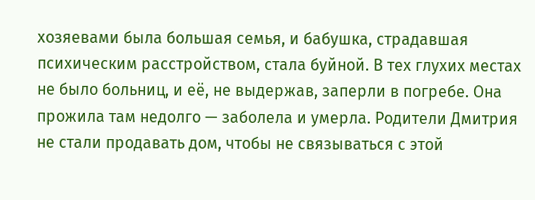хозяевами была большая семья, и бабушка, страдавшая психическим расстройством, стала буйной. В тех глухих местах не было больниц, и её, не выдержав, заперли в погребе. Она прожила там недолго — заболела и умерла. Родители Дмитрия не стали продавать дом, чтобы не связываться с этой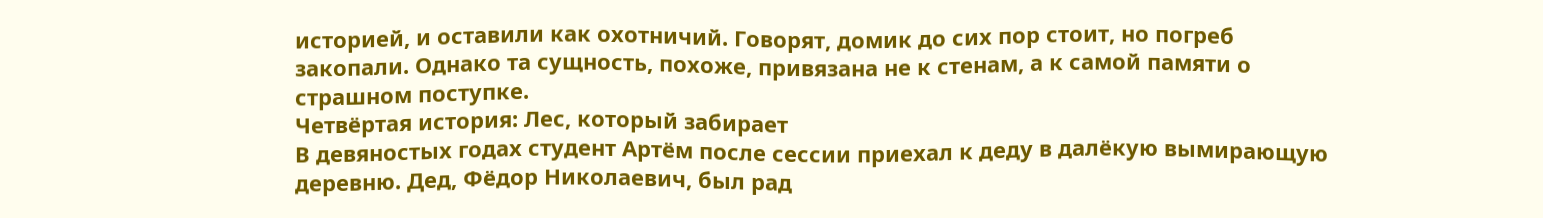историей, и оставили как охотничий. Говорят, домик до сих пор стоит, но погреб закопали. Однако та сущность, похоже, привязана не к стенам, а к самой памяти о страшном поступке.
Четвёртая история: Лес, который забирает
В девяностых годах студент Артём после сессии приехал к деду в далёкую вымирающую деревню. Дед, Фёдор Николаевич, был рад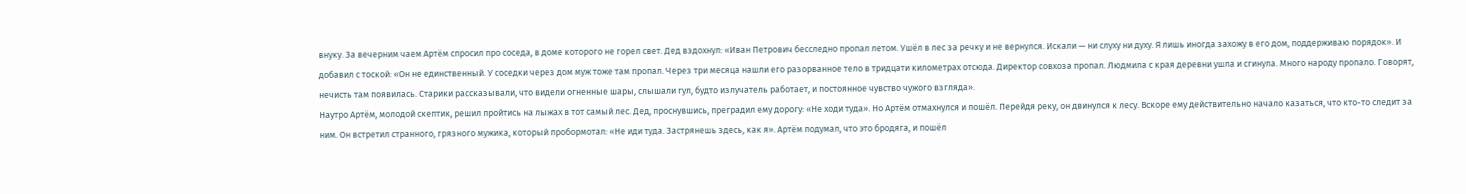внуку. За вечерним чаем Артём спросил про соседа, в доме которого не горел свет. Дед вздохнул: «Иван Петрович бесследно пропал летом. Ушёл в лес за речку и не вернулся. Искали — ни слуху ни духу. Я лишь иногда захожу в его дом, поддерживаю порядок». И добавил с тоской: «Он не единственный. У соседки через дом муж тоже там пропал. Через три месяца нашли его разорванное тело в тридцати километрах отсюда. Директор совхоза пропал. Людмила с края деревни ушла и сгинула. Много народу пропало. Говорят, нечисть там появилась. Старики рассказывали, что видели огненные шары, слышали гул, будто излучатель работает, и постоянное чувство чужого взгляда».
Наутро Артём, молодой скептик, решил пройтись на лыжах в тот самый лес. Дед, проснувшись, преградил ему дорогу: «Не ходи туда». Но Артём отмахнулся и пошёл. Перейдя реку, он двинулся к лесу. Вскоре ему действительно начало казаться, что кто-то следит за ним. Он встретил странного, грязного мужика, который пробормотал: «Не иди туда. Застрянешь здесь, как я». Артём подумал, что это бродяга, и пошёл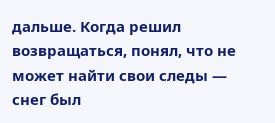дальше. Когда решил возвращаться, понял, что не может найти свои следы — снег был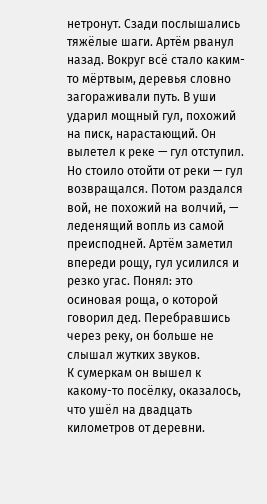нетронут. Сзади послышались тяжёлые шаги. Артём рванул назад. Вокруг всё стало каким-то мёртвым, деревья словно загораживали путь. В уши ударил мощный гул, похожий на писк, нарастающий. Он вылетел к реке — гул отступил. Но стоило отойти от реки — гул возвращался. Потом раздался вой, не похожий на волчий, — леденящий вопль из самой преисподней. Артём заметил впереди рощу, гул усилился и резко угас. Понял: это осиновая роща, о которой говорил дед. Перебравшись через реку, он больше не слышал жутких звуков.
К сумеркам он вышел к какому-то посёлку, оказалось, что ушёл на двадцать километров от деревни.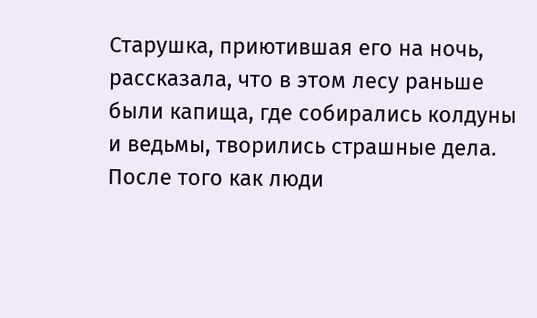Старушка, приютившая его на ночь, рассказала, что в этом лесу раньше были капища, где собирались колдуны и ведьмы, творились страшные дела. После того как люди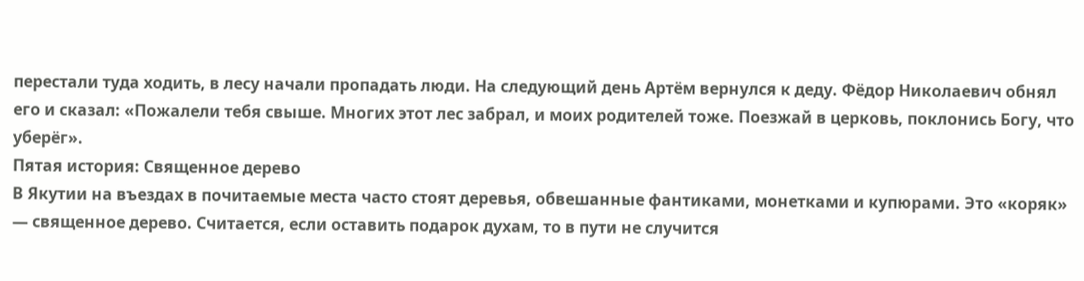перестали туда ходить, в лесу начали пропадать люди. На следующий день Артём вернулся к деду. Фёдор Николаевич обнял его и сказал: «Пожалели тебя свыше. Многих этот лес забрал, и моих родителей тоже. Поезжай в церковь, поклонись Богу, что уберёг».
Пятая история: Священное дерево
В Якутии на въездах в почитаемые места часто стоят деревья, обвешанные фантиками, монетками и купюрами. Это «коряк» — священное дерево. Считается, если оставить подарок духам, то в пути не случится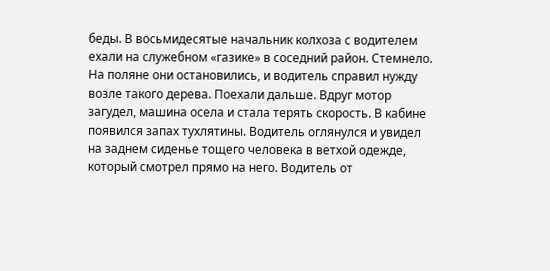беды. В восьмидесятые начальник колхоза с водителем ехали на служебном «газике» в соседний район. Стемнело. На поляне они остановились, и водитель справил нужду возле такого дерева. Поехали дальше. Вдруг мотор загудел, машина осела и стала терять скорость. В кабине появился запах тухлятины. Водитель оглянулся и увидел на заднем сиденье тощего человека в ветхой одежде, который смотрел прямо на него. Водитель от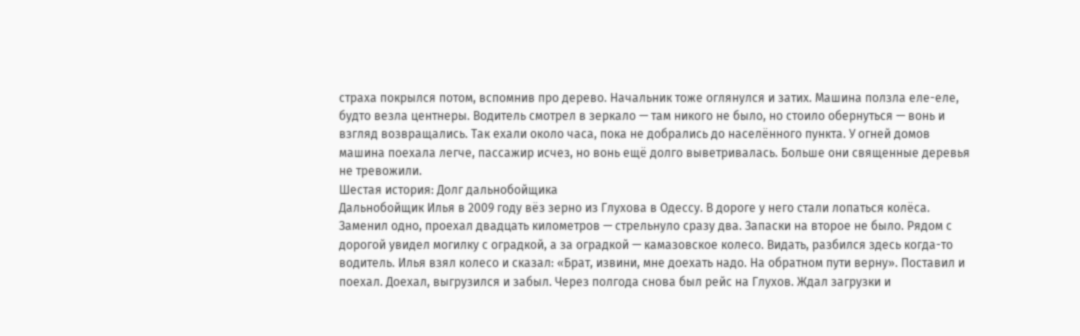страха покрылся потом, вспомнив про дерево. Начальник тоже оглянулся и затих. Машина ползла еле-еле, будто везла центнеры. Водитель смотрел в зеркало — там никого не было, но стоило обернуться — вонь и взгляд возвращались. Так ехали около часа, пока не добрались до населённого пункта. У огней домов машина поехала легче, пассажир исчез, но вонь ещё долго выветривалась. Больше они священные деревья не тревожили.
Шестая история: Долг дальнобойщика
Дальнобойщик Илья в 2009 году вёз зерно из Глухова в Одессу. В дороге у него стали лопаться колёса. Заменил одно, проехал двадцать километров — стрельнуло сразу два. Запаски на второе не было. Рядом с дорогой увидел могилку с оградкой, а за оградкой — камазовское колесо. Видать, разбился здесь когда-то водитель. Илья взял колесо и сказал: «Брат, извини, мне доехать надо. На обратном пути верну». Поставил и поехал. Доехал, выгрузился и забыл. Через полгода снова был рейс на Глухов. Ждал загрузки и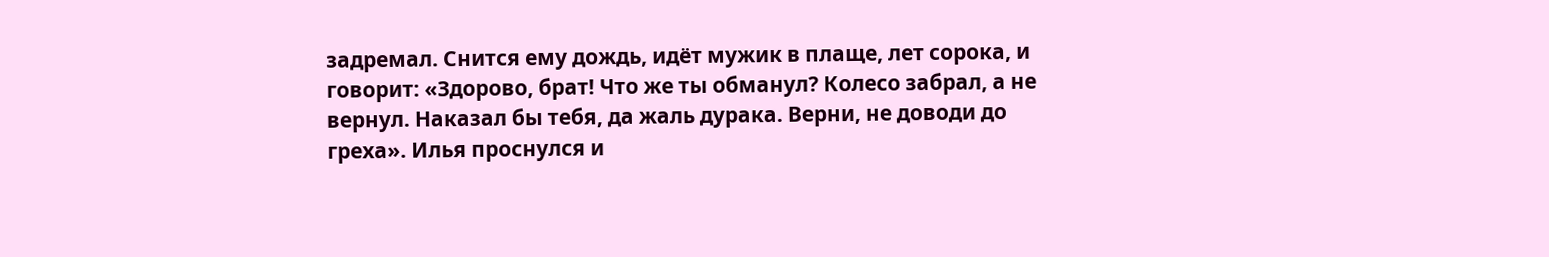задремал. Снится ему дождь, идёт мужик в плаще, лет сорока, и говорит: «Здорово, брат! Что же ты обманул? Колесо забрал, а не вернул. Наказал бы тебя, да жаль дурака. Верни, не доводи до греха». Илья проснулся и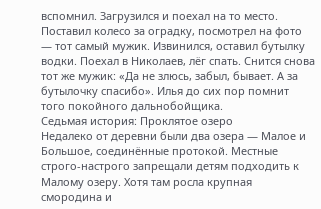вспомнил. Загрузился и поехал на то место. Поставил колесо за оградку, посмотрел на фото — тот самый мужик. Извинился, оставил бутылку водки. Поехал в Николаев, лёг спать. Снится снова тот же мужик: «Да не злюсь, забыл, бывает. А за бутылочку спасибо». Илья до сих пор помнит того покойного дальнобойщика.
Седьмая история: Проклятое озеро
Недалеко от деревни были два озера — Малое и Большое, соединённые протокой. Местные строго-настрого запрещали детям подходить к Малому озеру. Хотя там росла крупная смородина и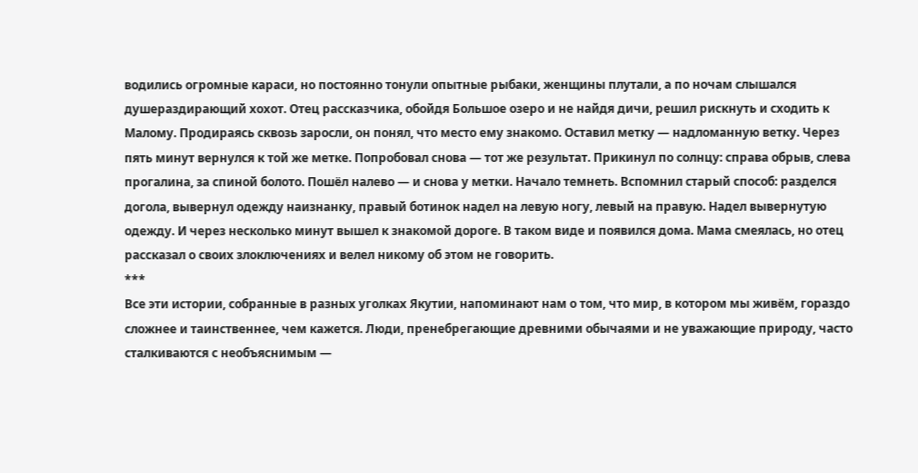водились огромные караси, но постоянно тонули опытные рыбаки, женщины плутали, а по ночам слышался душераздирающий хохот. Отец рассказчика, обойдя Большое озеро и не найдя дичи, решил рискнуть и сходить к Малому. Продираясь сквозь заросли, он понял, что место ему знакомо. Оставил метку — надломанную ветку. Через пять минут вернулся к той же метке. Попробовал снова — тот же результат. Прикинул по солнцу: справа обрыв, слева прогалина, за спиной болото. Пошёл налево — и снова у метки. Начало темнеть. Вспомнил старый способ: разделся догола, вывернул одежду наизнанку, правый ботинок надел на левую ногу, левый на правую. Надел вывернутую одежду. И через несколько минут вышел к знакомой дороге. В таком виде и появился дома. Мама смеялась, но отец рассказал о своих злоключениях и велел никому об этом не говорить.
***
Все эти истории, собранные в разных уголках Якутии, напоминают нам о том, что мир, в котором мы живём, гораздо сложнее и таинственнее, чем кажется. Люди, пренебрегающие древними обычаями и не уважающие природу, часто сталкиваются с необъяснимым —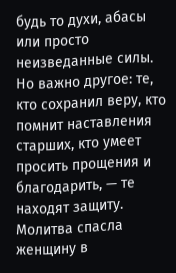будь то духи, абасы или просто неизведанные силы. Но важно другое: те, кто сохранил веру, кто помнит наставления старших, кто умеет просить прощения и благодарить, — те находят защиту. Молитва спасла женщину в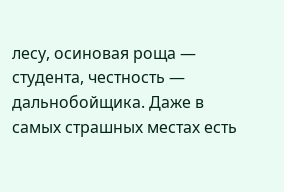лесу, осиновая роща — студента, честность — дальнобойщика. Даже в самых страшных местах есть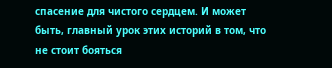спасение для чистого сердцем. И может быть, главный урок этих историй в том, что не стоит бояться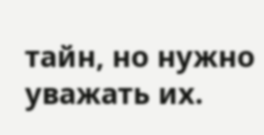тайн, но нужно уважать их.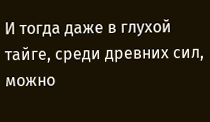И тогда даже в глухой тайге, среди древних сил, можно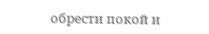обрести покой и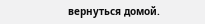вернуться домой.